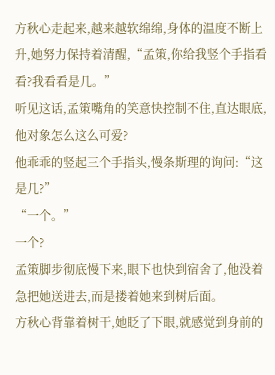方秋心走起来,越来越软绵绵,身体的温度不断上升,她努力保持着清醒,“孟策,你给我竖个手指看看?我看看是几。”
听见这话,孟策嘴角的笑意快控制不住,直达眼底,他对象怎么这么可爱?
他乖乖的竖起三个手指头,慢条斯理的询问:“这是几?”
“一个。”
一个?
孟策脚步彻底慢下来,眼下也快到宿舍了,他没着急把她送进去,而是搂着她来到树后面。
方秋心背靠着树干,她眨了下眼,就感觉到身前的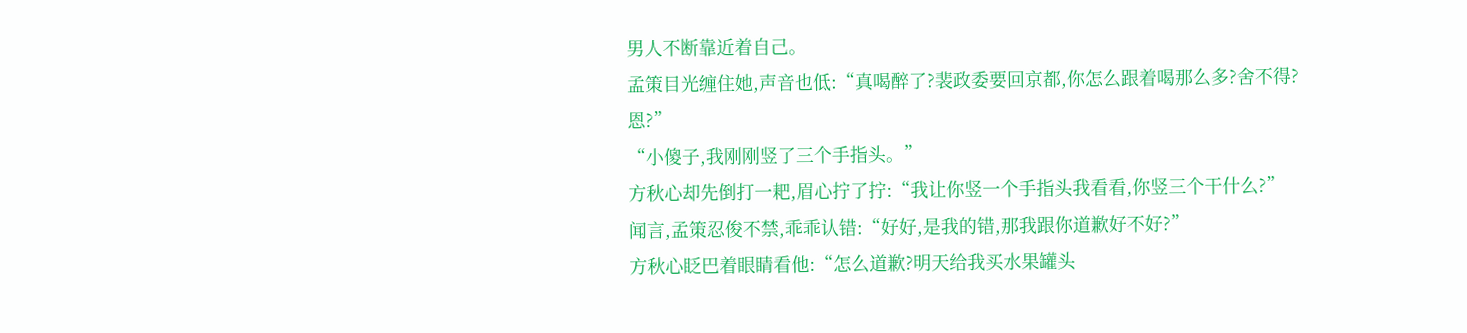男人不断靠近着自己。
孟策目光缠住她,声音也低:“真喝醉了?裴政委要回京都,你怎么跟着喝那么多?舍不得?恩?”
“小傻子,我刚刚竖了三个手指头。”
方秋心却先倒打一耙,眉心拧了拧:“我让你竖一个手指头我看看,你竖三个干什么?”
闻言,孟策忍俊不禁,乖乖认错:“好好,是我的错,那我跟你道歉好不好?”
方秋心眨巴着眼睛看他:“怎么道歉?明天给我买水果罐头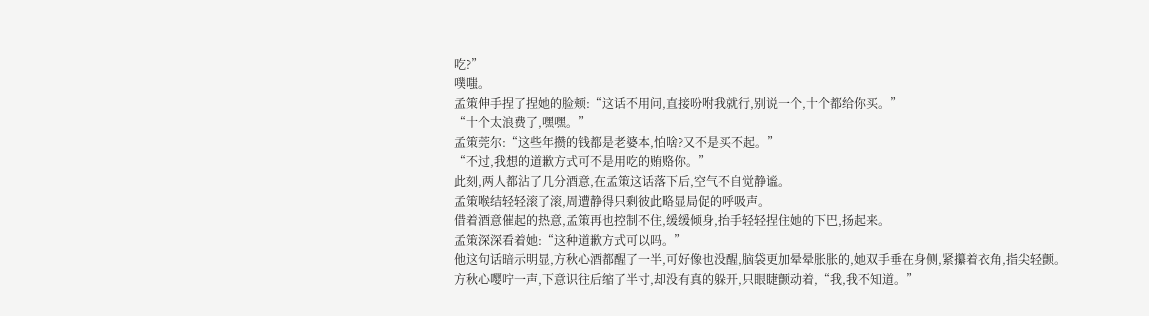吃?”
噗嗤。
孟策伸手捏了捏她的脸颊:“这话不用问,直接吩咐我就行,别说一个,十个都给你买。”
“十个太浪费了,嘿嘿。”
孟策莞尔:“这些年攒的钱都是老婆本,怕啥?又不是买不起。”
“不过,我想的道歉方式可不是用吃的贿赂你。”
此刻,两人都沾了几分酒意,在孟策这话落下后,空气不自觉静谧。
孟策喉结轻轻滚了滚,周遭静得只剩彼此略显局促的呼吸声。
借着酒意催起的热意,孟策再也控制不住,缓缓倾身,抬手轻轻捏住她的下巴,扬起来。
孟策深深看着她:“这种道歉方式可以吗。”
他这句话暗示明显,方秋心酒都醒了一半,可好像也没醒,脑袋更加晕晕胀胀的,她双手垂在身侧,紧攥着衣角,指尖轻颤。
方秋心嘤咛一声,下意识往后缩了半寸,却没有真的躲开,只眼睫颤动着,“我,我不知道。”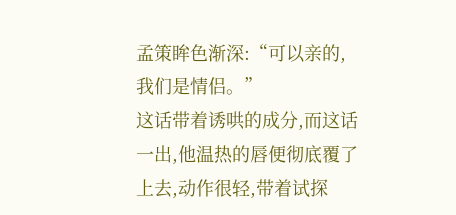孟策眸色渐深:“可以亲的,我们是情侣。”
这话带着诱哄的成分,而这话一出,他温热的唇便彻底覆了上去,动作很轻,带着试探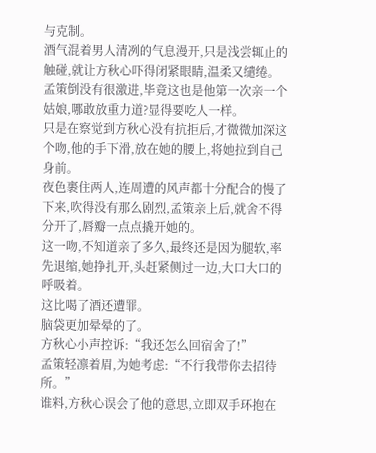与克制。
酒气混着男人清冽的气息漫开,只是浅尝辄止的触碰,就让方秋心吓得闭紧眼睛,温柔又缱绻。
孟策倒没有很激进,毕竟这也是他第一次亲一个姑娘,哪敢放重力道?显得要吃人一样。
只是在察觉到方秋心没有抗拒后,才微微加深这个吻,他的手下滑,放在她的腰上,将她拉到自己身前。
夜色裹住两人,连周遭的风声都十分配合的慢了下来,吹得没有那么剧烈,孟策亲上后,就舍不得分开了,唇瓣一点点撬开她的。
这一吻,不知道亲了多久,最终还是因为腿软,率先退缩,她挣扎开,头赶紧侧过一边,大口大口的呼吸着。
这比喝了酒还遭罪。
脑袋更加晕晕的了。
方秋心小声控诉:“我还怎么回宿舍了!”
孟策轻凛着眉,为她考虑:“不行我带你去招待所。”
谁料,方秋心误会了他的意思,立即双手环抱在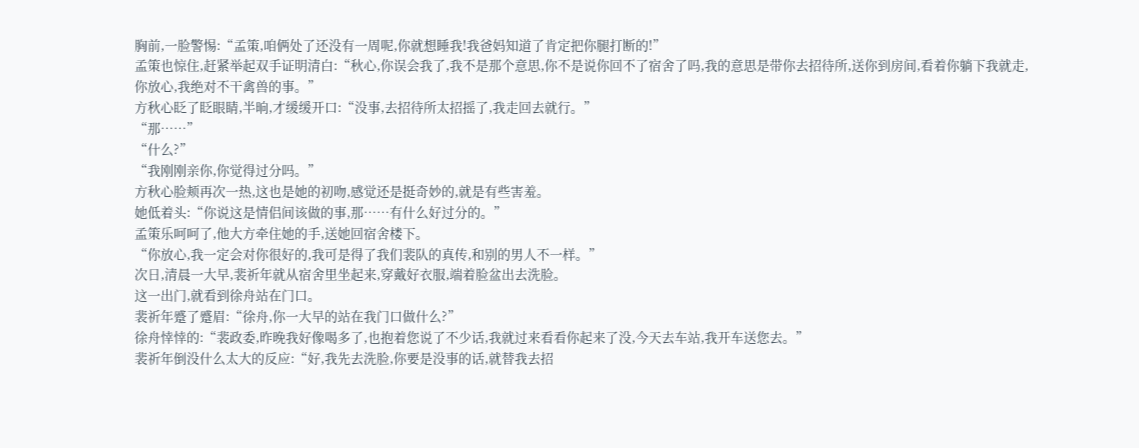胸前,一脸警惕:“孟策,咱俩处了还没有一周呢,你就想睡我!我爸妈知道了肯定把你腿打断的!”
孟策也惊住,赶紧举起双手证明清白:“秋心,你误会我了,我不是那个意思,你不是说你回不了宿舍了吗,我的意思是带你去招待所,送你到房间,看着你躺下我就走,你放心,我绝对不干禽兽的事。”
方秋心眨了眨眼睛,半晌,才缓缓开口:“没事,去招待所太招摇了,我走回去就行。”
“那……”
“什么?”
“我刚刚亲你,你觉得过分吗。”
方秋心脸颊再次一热,这也是她的初吻,感觉还是挺奇妙的,就是有些害羞。
她低着头:“你说这是情侣间该做的事,那……有什么好过分的。”
孟策乐呵呵了,他大方牵住她的手,送她回宿舍楼下。
“你放心,我一定会对你很好的,我可是得了我们裴队的真传,和别的男人不一样。”
次日,清晨一大早,裴祈年就从宿舍里坐起来,穿戴好衣服,端着脸盆出去洗脸。
这一出门,就看到徐舟站在门口。
裴祈年蹙了蹙眉:“徐舟,你一大早的站在我门口做什么?”
徐舟悻悻的:“裴政委,昨晚我好像喝多了,也抱着您说了不少话,我就过来看看你起来了没,今天去车站,我开车送您去。”
裴祈年倒没什么太大的反应:“好,我先去洗脸,你要是没事的话,就替我去招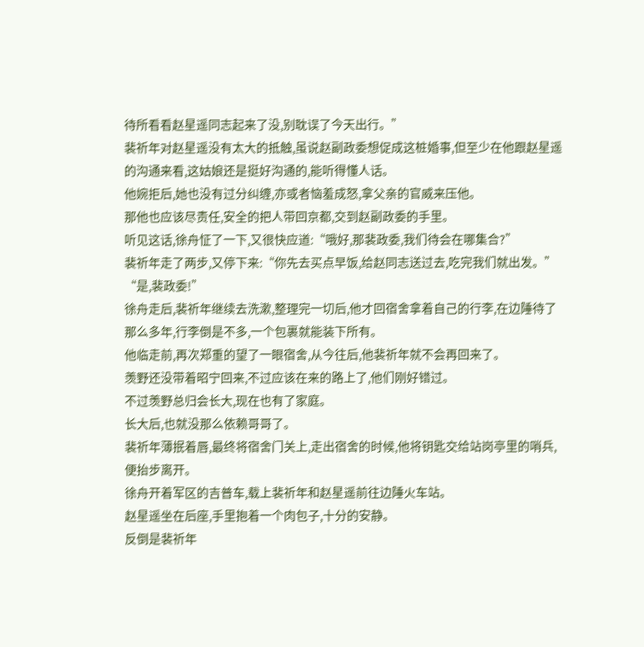待所看看赵星遥同志起来了没,别耽误了今天出行。”
裴祈年对赵星遥没有太大的抵触,虽说赵副政委想促成这桩婚事,但至少在他跟赵星遥的沟通来看,这姑娘还是挺好沟通的,能听得懂人话。
他婉拒后,她也没有过分纠缠,亦或者恼羞成怒,拿父亲的官威来压他。
那他也应该尽责任,安全的把人带回京都,交到赵副政委的手里。
听见这话,徐舟怔了一下,又很快应道:“哦好,那裴政委,我们待会在哪集合?”
裴祈年走了两步,又停下来:“你先去买点早饭,给赵同志送过去,吃完我们就出发。”
“是,裴政委!”
徐舟走后,裴祈年继续去洗漱,整理完一切后,他才回宿舍拿着自己的行李,在边陲待了那么多年,行李倒是不多,一个包裹就能装下所有。
他临走前,再次郑重的望了一眼宿舍,从今往后,他裴祈年就不会再回来了。
羡野还没带着昭宁回来,不过应该在来的路上了,他们刚好错过。
不过羡野总归会长大,现在也有了家庭。
长大后,也就没那么依赖哥哥了。
裴祈年薄抿着唇,最终将宿舍门关上,走出宿舍的时候,他将钥匙交给站岗亭里的哨兵,便抬步离开。
徐舟开着军区的吉普车,载上裴祈年和赵星遥前往边陲火车站。
赵星遥坐在后座,手里抱着一个肉包子,十分的安静。
反倒是裴祈年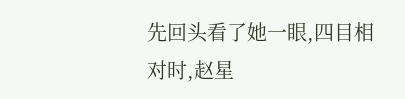先回头看了她一眼,四目相对时,赵星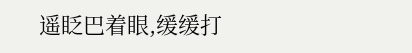遥眨巴着眼,缓缓打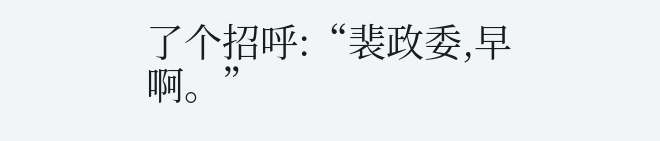了个招呼:“裴政委,早啊。”